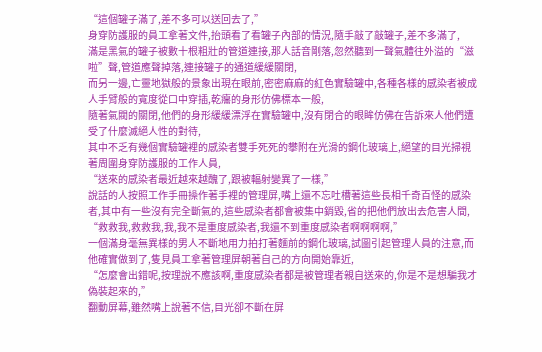“這個罐子滿了,差不多可以送回去了,”
身穿防護服的員工拿著文件,抬頭看了看罐子內部的情況,隨手敲了敲罐子,差不多滿了,
滿是黑氣的罐子被數十根粗壯的管道連接,那人話音剛落,忽然聽到一聲氣體往外溢的“滋啦”聲,管道應聲掉落,連接罐子的通道緩緩關閉,
而另一邊,亡靈地獄般的景象出現在眼前,密密麻麻的紅色實驗罐中,各種各樣的感染者被成人手臂般的寬度從口中穿插,乾癟的身形仿佛標本一般,
隨著氣閥的關閉,他們的身形緩緩漂浮在實驗罐中,沒有閉合的眼眸仿佛在告訴來人他們遭受了什麼滅絕人性的對待,
其中不乏有幾個實驗罐裡的感染者雙手死死的攀附在光滑的鋼化玻璃上,絕望的目光掃視著周圍身穿防護服的工作人員,
“送來的感染者最近越來越醜了,跟被輻射變異了一樣,”
說話的人按照工作手冊操作著手裡的管理屏,嘴上還不忘吐槽著這些長相千奇百怪的感染者,其中有一些沒有完全斷氣的,這些感染者都會被集中銷毀,省的把他們放出去危害人間,
“救救我,救救我,我,我不是重度感染者,我還不到重度感染者啊啊啊啊,”
一個滿身毫無異樣的男人不斷地用力拍打著麵前的鋼化玻璃,試圖引起管理人員的注意,而他確實做到了,隻見員工拿著管理屏朝著自己的方向開始靠近,
“怎麼會出錯呢,按理說不應該啊,重度感染者都是被管理者親自送來的,你是不是想騙我才偽裝起來的,”
翻動屏幕,雖然嘴上說著不信,目光卻不斷在屏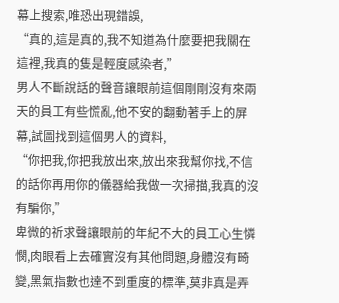幕上搜索,唯恐出現錯誤,
“真的,這是真的,我不知道為什麼要把我關在這裡,我真的隻是輕度感染者,”
男人不斷說話的聲音讓眼前這個剛剛沒有來兩天的員工有些慌亂,他不安的翻動著手上的屏幕,試圖找到這個男人的資料,
“你把我,你把我放出來,放出來我幫你找,不信的話你再用你的儀器給我做一次掃描,我真的沒有騙你,”
卑微的祈求聲讓眼前的年紀不大的員工心生憐憫,肉眼看上去確實沒有其他問題,身體沒有畸變,黑氣指數也達不到重度的標準,莫非真是弄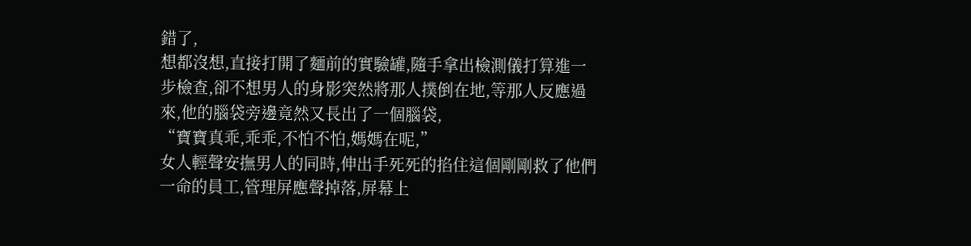錯了,
想都沒想,直接打開了麵前的實驗罐,隨手拿出檢測儀打算進一步檢查,卻不想男人的身影突然將那人撲倒在地,等那人反應過來,他的腦袋旁邊竟然又長出了一個腦袋,
“寶寶真乖,乖乖,不怕不怕,媽媽在呢,”
女人輕聲安撫男人的同時,伸出手死死的掐住這個剛剛救了他們一命的員工,管理屏應聲掉落,屏幕上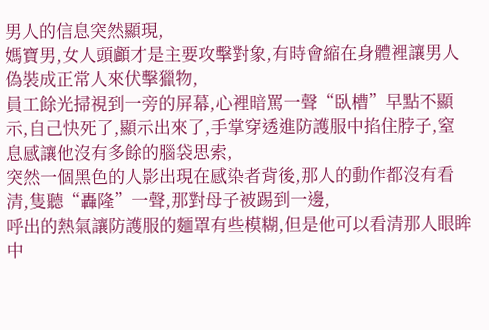男人的信息突然顯現,
媽寶男,女人頭顱才是主要攻擊對象,有時會縮在身體裡讓男人偽裝成正常人來伏擊獵物,
員工餘光掃視到一旁的屏幕,心裡暗罵一聲“臥槽”早點不顯示,自己快死了,顯示出來了,手掌穿透進防護服中掐住脖子,窒息感讓他沒有多餘的腦袋思索,
突然一個黑色的人影出現在感染者背後,那人的動作都沒有看清,隻聽“轟隆”一聲,那對母子被踢到一邊,
呼出的熱氣讓防護服的麵罩有些模糊,但是他可以看清那人眼眸中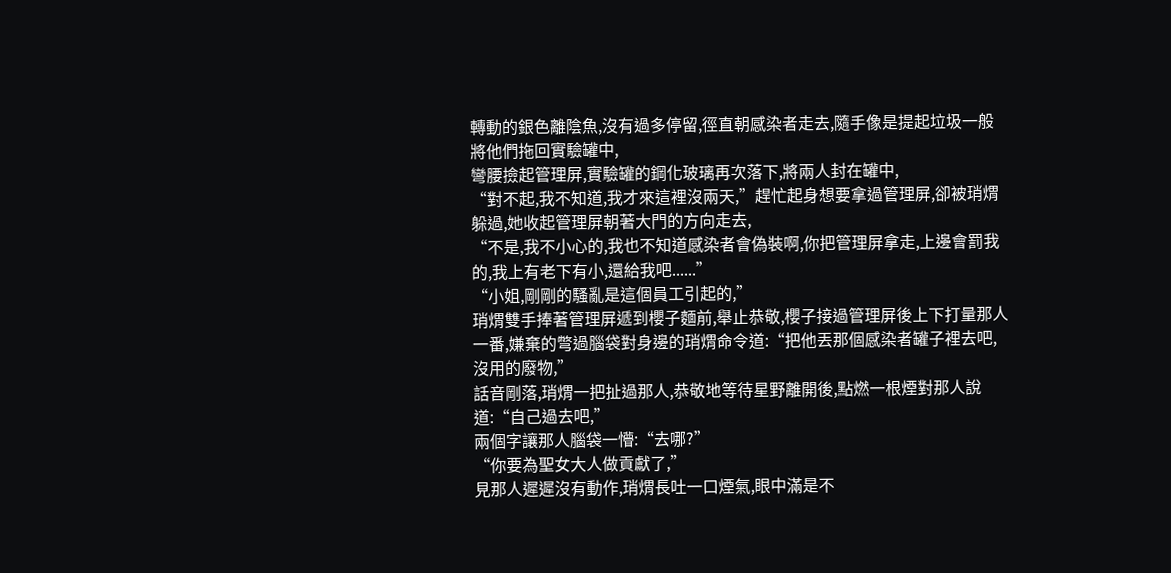轉動的銀色離陰魚,沒有過多停留,徑直朝感染者走去,隨手像是提起垃圾一般將他們拖回實驗罐中,
彎腰撿起管理屏,實驗罐的鋼化玻璃再次落下,將兩人封在罐中,
“對不起,我不知道,我才來這裡沒兩天,”趕忙起身想要拿過管理屏,卻被琑煟躲過,她收起管理屏朝著大門的方向走去,
“不是,我不小心的,我也不知道感染者會偽裝啊,你把管理屏拿走,上邊會罰我的,我上有老下有小,還給我吧......”
“小姐,剛剛的騷亂是這個員工引起的,”
琑煟雙手捧著管理屏遞到櫻子麵前,舉止恭敬,櫻子接過管理屏後上下打量那人一番,嫌棄的彆過腦袋對身邊的琑煟命令道:“把他丟那個感染者罐子裡去吧,沒用的廢物,”
話音剛落,琑煟一把扯過那人,恭敬地等待星野離開後,點燃一根煙對那人說道:“自己過去吧,”
兩個字讓那人腦袋一懵:“去哪?”
“你要為聖女大人做貢獻了,”
見那人遲遲沒有動作,琑煟長吐一口煙氣,眼中滿是不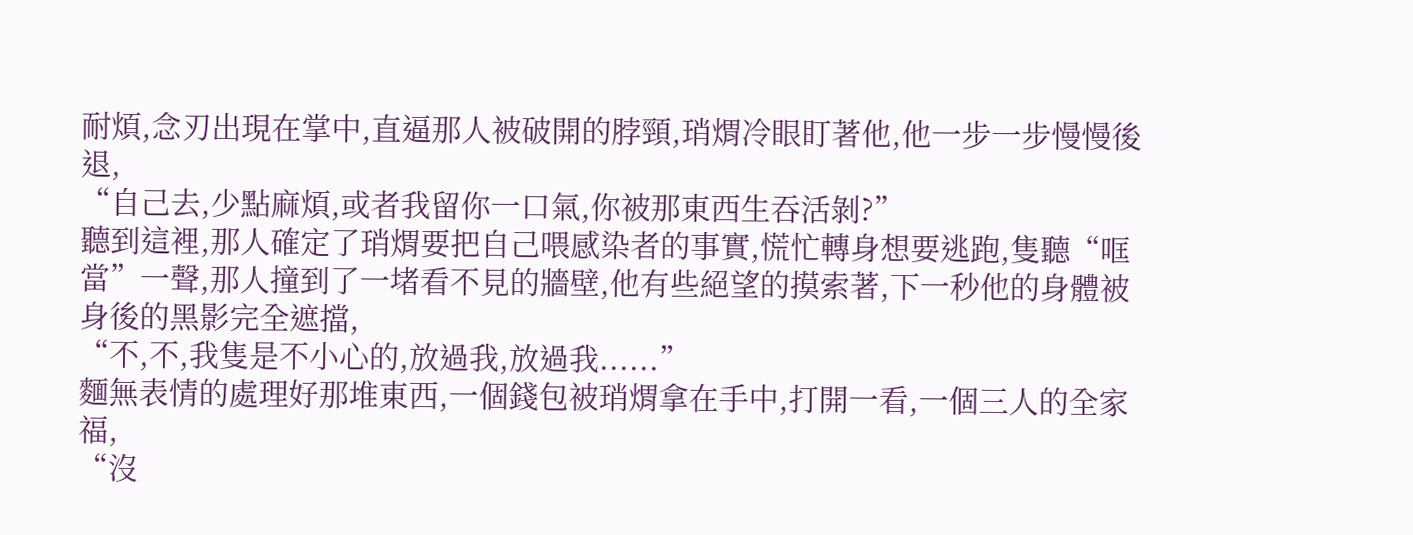耐煩,念刃出現在掌中,直逼那人被破開的脖頸,琑煟冷眼盯著他,他一步一步慢慢後退,
“自己去,少點麻煩,或者我留你一口氣,你被那東西生吞活剝?”
聽到這裡,那人確定了琑煟要把自己喂感染者的事實,慌忙轉身想要逃跑,隻聽“哐當”一聲,那人撞到了一堵看不見的牆壁,他有些絕望的摸索著,下一秒他的身體被身後的黑影完全遮擋,
“不,不,我隻是不小心的,放過我,放過我......”
麵無表情的處理好那堆東西,一個錢包被琑煟拿在手中,打開一看,一個三人的全家福,
“沒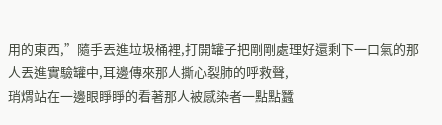用的東西,”隨手丟進垃圾桶裡,打開罐子把剛剛處理好還剩下一口氣的那人丟進實驗罐中,耳邊傳來那人撕心裂肺的呼救聲,
琑煟站在一邊眼睜睜的看著那人被感染者一點點蠶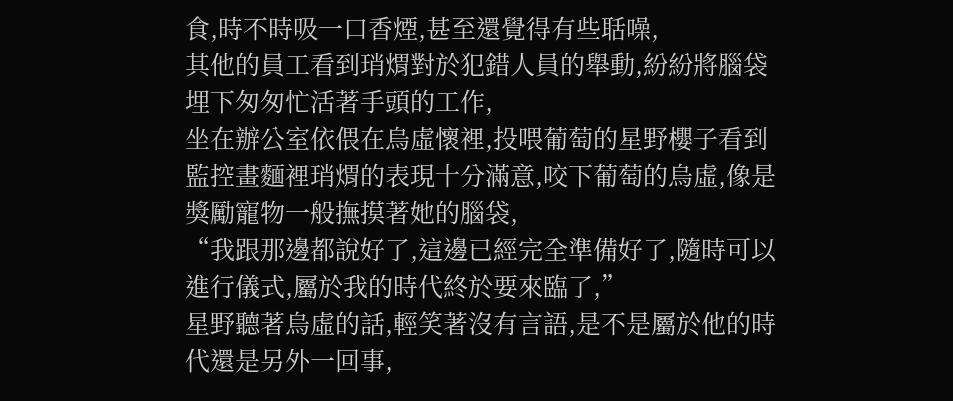食,時不時吸一口香煙,甚至還覺得有些聒噪,
其他的員工看到琑煟對於犯錯人員的舉動,紛紛將腦袋埋下匆匆忙活著手頭的工作,
坐在辦公室依偎在烏虛懷裡,投喂葡萄的星野櫻子看到監控畫麵裡琑煟的表現十分滿意,咬下葡萄的烏虛,像是獎勵寵物一般撫摸著她的腦袋,
“我跟那邊都說好了,這邊已經完全準備好了,隨時可以進行儀式,屬於我的時代終於要來臨了,”
星野聽著烏虛的話,輕笑著沒有言語,是不是屬於他的時代還是另外一回事,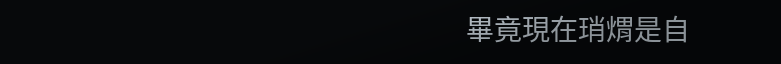畢竟現在琑煟是自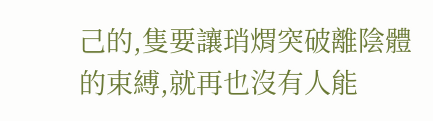己的,隻要讓琑煟突破離陰體的束縛,就再也沒有人能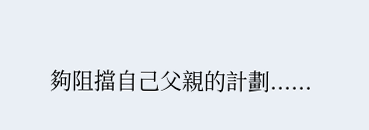夠阻擋自己父親的計劃......